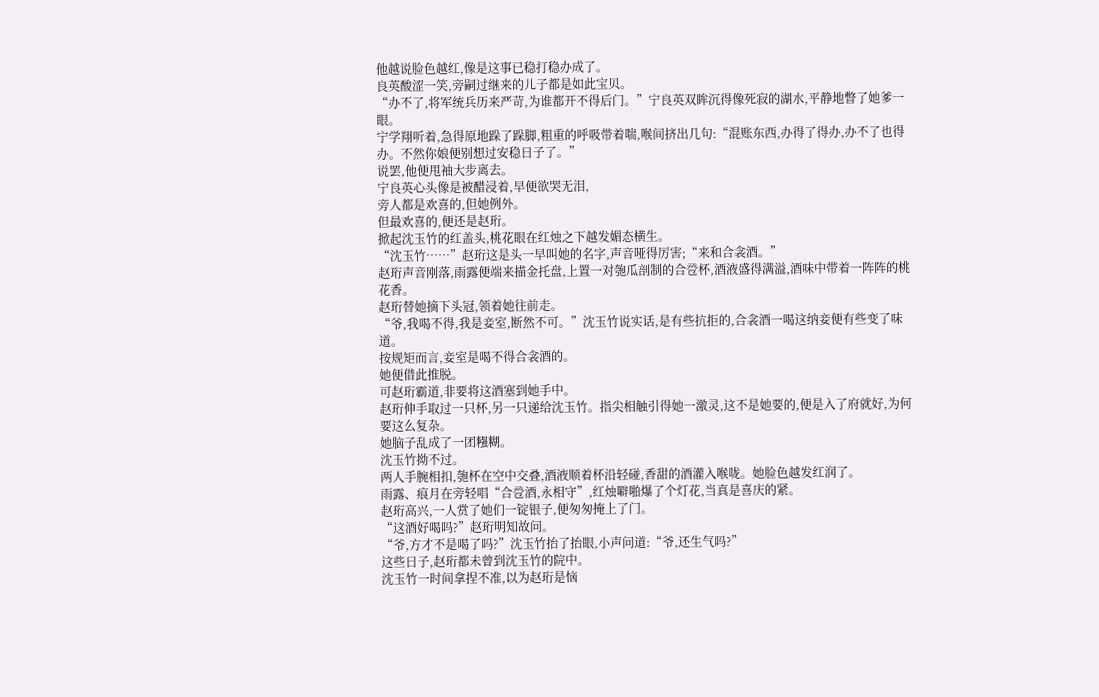他越说脸色越红,像是这事已稳打稳办成了。
良英酸涩一笑,旁嗣过继来的儿子都是如此宝贝。
“办不了,将军统兵历来严苛,为谁都开不得后门。”宁良英双眸沉得像死寂的湖水,平静地瞥了她爹一眼。
宁学翔听着,急得原地跺了跺脚,粗重的呼吸带着喘,喉间挤出几句:“混账东西,办得了得办,办不了也得办。不然你娘便别想过安稳日子了。”
说罢,他便甩袖大步离去。
宁良英心头像是被醋浸着,早便欲哭无泪,
旁人都是欢喜的,但她例外。
但最欢喜的,便还是赵珩。
掀起沈玉竹的红盖头,桃花眼在红烛之下越发媚态横生。
“沈玉竹……”赵珩这是头一早叫她的名字,声音哑得厉害;“来和合衾酒。”
赵珩声音刚落,雨露便端来描金托盘,上置一对匏瓜剖制的合卺杯,酒液盛得满溢,酒味中带着一阵阵的桃花香。
赵珩替她摘下头冠,领着她往前走。
“爷,我喝不得,我是妾室,断然不可。”沈玉竹说实话,是有些抗拒的,合衾酒一喝这纳妾便有些变了味道。
按规矩而言,妾室是喝不得合衾酒的。
她便借此推脱。
可赵珩霸道,非要将这酒塞到她手中。
赵珩伸手取过一只杯,另一只递给沈玉竹。指尖相触引得她一激灵,这不是她要的,便是入了府就好,为何要这么复杂。
她脑子乱成了一团糨糊。
沈玉竹拗不过。
两人手腕相扣,匏杯在空中交叠,酒液顺着杯沿轻碰,香甜的酒灌入喉咙。她脸色越发红润了。
雨露、痕月在旁轻唱“合卺酒,永相守”,红烛噼啪爆了个灯花,当真是喜庆的紧。
赵珩高兴,一人赏了她们一锭银子,便匆匆掩上了门。
“这酒好喝吗?”赵珩明知故问。
“爷,方才不是喝了吗?”沈玉竹抬了抬眼,小声问道:“爷,还生气吗?”
这些日子,赵珩都未曾到沈玉竹的院中。
沈玉竹一时间拿捏不准,以为赵珩是恼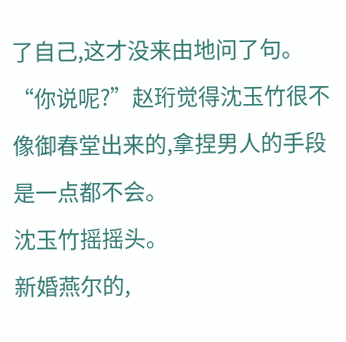了自己,这才没来由地问了句。
“你说呢?”赵珩觉得沈玉竹很不像御春堂出来的,拿捏男人的手段是一点都不会。
沈玉竹摇摇头。
新婚燕尔的,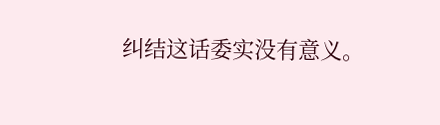纠结这话委实没有意义。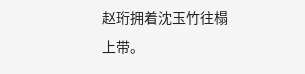赵珩拥着沈玉竹往榻上带。